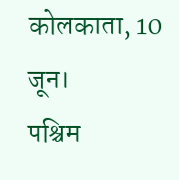कोलकाता, 10 जून।
पश्चिम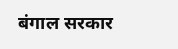बंगाल सरकार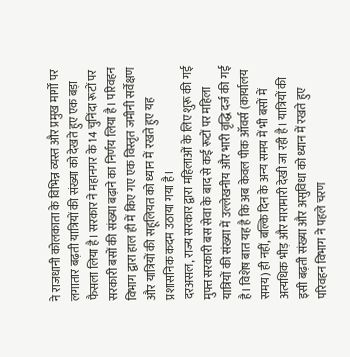ने राजधानी कोलकाता के विभिन्न व्यस्त और प्रमुख मार्गों पर लगातार बढ़ती यात्रियों की संख्या को देखते हुए एक बड़ा फैसला लिया है। सरकार ने महानगर के 14 चुनिंदा रूटों पर सरकारी बसों की संख्या बढ़ाने का निर्णय लिया है। परिवहन विभाग द्वारा हाल ही में किए गए एक विस्तृत जमीनी सर्वेक्षण और यात्रियों की सहूलियत को ध्यान में रखते हुए यह प्रशासनिक कदम उठाया गया है।
दरअसल, राज्य सरकार द्वारा महिलाओं के लिए शुरू की गई मुफ्त सरकारी बस सेवा के बाद से कई रूटों पर महिला यात्रियों की संख्या में उल्लेखनीय और भारी वृद्धि दर्ज की गई है। विशेष बात यह है कि अब केवल पीक ऑवर्स (कार्यालय समय) ही नहीं, बल्कि दिन के अन्य समय में भी बसों में अत्यधिक भीड़ और मारामारी देखी जा रही है। यात्रियों की इसी बढ़ती संख्या और असुविधा को ध्यान में रखते हुए परिवहन विभाग ने पहले चरण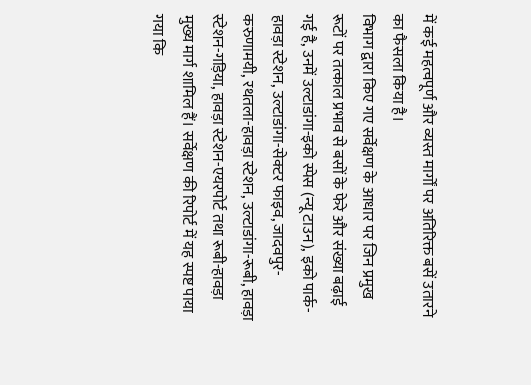में कई महत्वपूर्ण और व्यस्त मार्गों पर अतिरिक्त बसें उतारने का फैसला किया है।
विभाग द्वारा किए गए सर्वेक्षण के आधार पर जिन प्रमुख रूटों पर तत्काल प्रभाव से बसों के फेरे और संख्या बढ़ाई गई है, उनमें उल्टाडांगा-इको स्पेस (न्यू टाउन), इको पार्क-हावड़ा स्टेशन, उल्टाडांगा-सेक्टर फाइव, जादवपुर-करुणामयी, रथतला-हावड़ा स्टेशन, उल्टाडांगा-रूबी, हावड़ा स्टेशन-गड़िया, हावड़ा स्टेशन-एयरपोर्ट तथा रूबी-हावड़ा मुख्य मार्ग शामिल हैं। सर्वेक्षण की रिपोर्ट में यह स्पष्ट पाया गया कि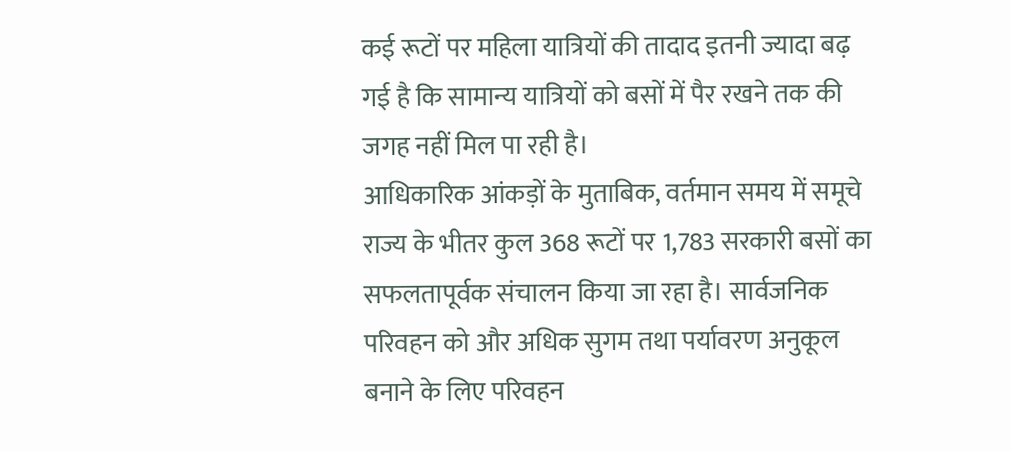कई रूटों पर महिला यात्रियों की तादाद इतनी ज्यादा बढ़ गई है कि सामान्य यात्रियों को बसों में पैर रखने तक की जगह नहीं मिल पा रही है।
आधिकारिक आंकड़ों के मुताबिक, वर्तमान समय में समूचे राज्य के भीतर कुल 368 रूटों पर 1,783 सरकारी बसों का सफलतापूर्वक संचालन किया जा रहा है। सार्वजनिक परिवहन को और अधिक सुगम तथा पर्यावरण अनुकूल बनाने के लिए परिवहन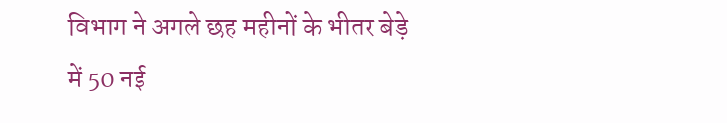विभाग ने अगले छह महीनों के भीतर बेड़े में 50 नई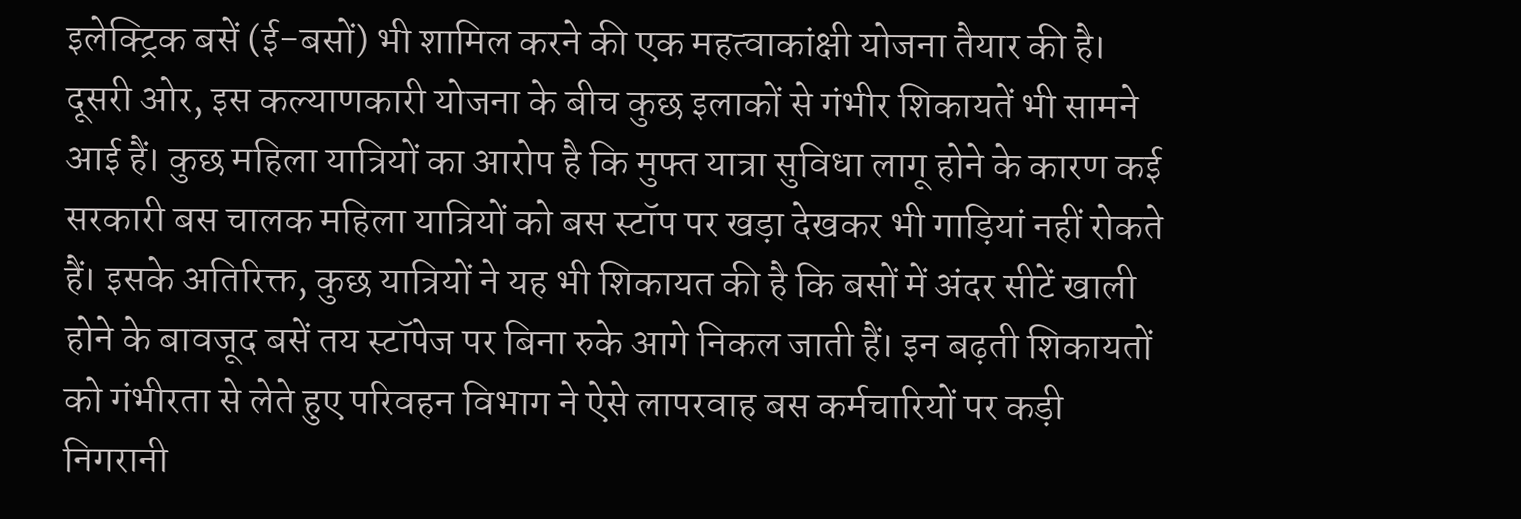इलेक्ट्रिक बसें (ई-बसों) भी शामिल करने की एक महत्वाकांक्षी योजना तैयार की है।
दूसरी ओर, इस कल्याणकारी योजना के बीच कुछ इलाकों से गंभीर शिकायतें भी सामने आई हैं। कुछ महिला यात्रियों का आरोप है कि मुफ्त यात्रा सुविधा लागू होने के कारण कई सरकारी बस चालक महिला यात्रियों को बस स्टॉप पर खड़ा देखकर भी गाड़ियां नहीं रोकते हैं। इसके अतिरिक्त, कुछ यात्रियों ने यह भी शिकायत की है कि बसों में अंदर सीटें खाली होने के बावजूद बसें तय स्टॉपेज पर बिना रुके आगे निकल जाती हैं। इन बढ़ती शिकायतों को गंभीरता से लेते हुए परिवहन विभाग ने ऐसे लापरवाह बस कर्मचारियों पर कड़ी निगरानी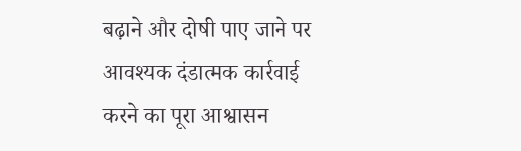बढ़ाने और दोषी पाए जाने पर आवश्यक दंडात्मक कार्रवाई करने का पूरा आश्वासन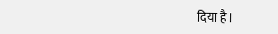दिया है।